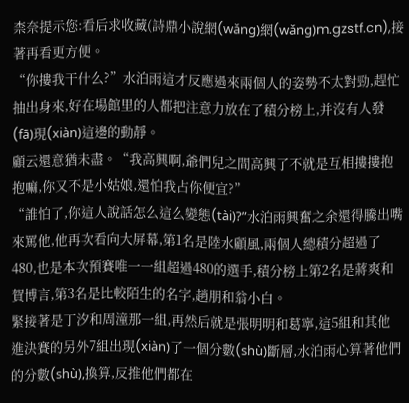柰奈提示您:看后求收藏(詩鼎小說網(wǎng)網(wǎng)m.gzstf.cn),接著再看更方便。
“你摟我干什么?”水泊雨這才反應過來兩個人的姿勢不太對勁,趕忙抽出身來,好在場館里的人都把注意力放在了積分榜上,并沒有人發(fā)現(xiàn)這邊的動靜。
顧云還意猶未盡。“我高興啊,爺們兒之間高興了不就是互相摟摟抱抱嘛,你又不是小姑娘,還怕我占你便宜?”
“誰怕了,你這人說話怎么這么變態(tài)?”水泊雨興奮之余還得騰出嘴來罵他,他再次看向大屏幕,第1名是陸水顧風,兩個人總積分超過了480,也是本次預賽唯一一組超過480的選手,積分榜上第2名是蔣爽和賀博言,第3名是比較陌生的名字,趙朋和翁小白。
緊接著是丁汐和周潼那一組,再然后就是張明明和葛寧,這5組和其他進決賽的另外7組出現(xiàn)了一個分數(shù)斷層,水泊雨心算著他們的分數(shù),換算,反推他們都在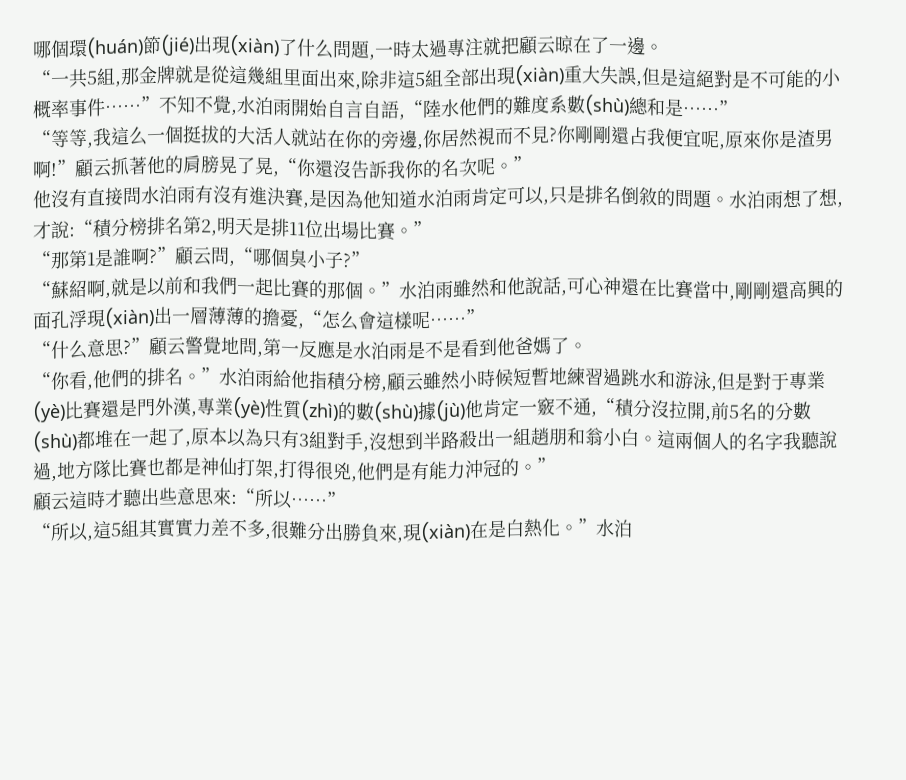哪個環(huán)節(jié)出現(xiàn)了什么問題,一時太過專注就把顧云晾在了一邊。
“一共5組,那金牌就是從這幾組里面出來,除非這5組全部出現(xiàn)重大失誤,但是這絕對是不可能的小概率事件……”不知不覺,水泊雨開始自言自語,“陸水他們的難度系數(shù)總和是……”
“等等,我這么一個挺拔的大活人就站在你的旁邊,你居然視而不見?你剛剛還占我便宜呢,原來你是渣男啊!”顧云抓著他的肩膀晃了晃,“你還沒告訴我你的名次呢。”
他沒有直接問水泊雨有沒有進決賽,是因為他知道水泊雨肯定可以,只是排名倒敘的問題。水泊雨想了想,才說:“積分榜排名第2,明天是排11位出場比賽。”
“那第1是誰啊?”顧云問,“哪個臭小子?”
“蘇紹啊,就是以前和我們一起比賽的那個。”水泊雨雖然和他說話,可心神還在比賽當中,剛剛還高興的面孔浮現(xiàn)出一層薄薄的擔憂,“怎么會這樣呢……”
“什么意思?”顧云警覺地問,第一反應是水泊雨是不是看到他爸媽了。
“你看,他們的排名。”水泊雨給他指積分榜,顧云雖然小時候短暫地練習過跳水和游泳,但是對于專業(yè)比賽還是門外漢,專業(yè)性質(zhì)的數(shù)據(jù)他肯定一竅不通,“積分沒拉開,前5名的分數(shù)都堆在一起了,原本以為只有3組對手,沒想到半路殺出一組趙朋和翁小白。這兩個人的名字我聽說過,地方隊比賽也都是神仙打架,打得很兇,他們是有能力沖冠的。”
顧云這時才聽出些意思來:“所以……”
“所以,這5組其實實力差不多,很難分出勝負來,現(xiàn)在是白熱化。”水泊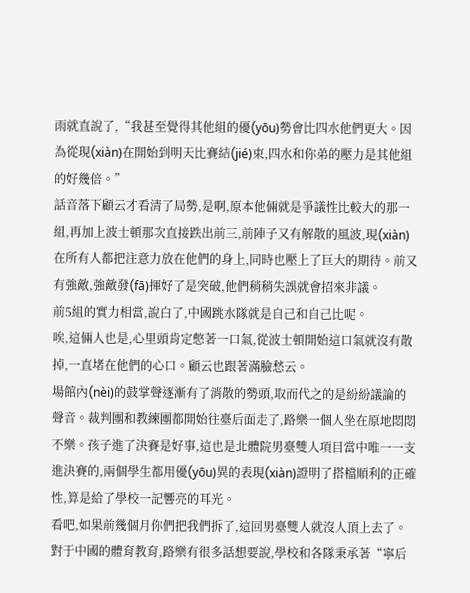雨就直說了,“我甚至覺得其他組的優(yōu)勢會比四水他們更大。因為從現(xiàn)在開始到明天比賽結(jié)束,四水和你弟的壓力是其他組的好幾倍。”
話音落下顧云才看清了局勢,是啊,原本他倆就是爭議性比較大的那一組,再加上波士頓那次直接跌出前三,前陣子又有解散的風波,現(xiàn)在所有人都把注意力放在他們的身上,同時也壓上了巨大的期待。前又有強敵,強敵發(fā)揮好了是突破,他們稍稍失誤就會招來非議。
前5組的實力相當,說白了,中國跳水隊就是自己和自己比呢。
唉,這倆人也是,心里頭肯定憋著一口氣,從波士頓開始這口氣就沒有散掉,一直堵在他們的心口。顧云也跟著滿臉愁云。
場館內(nèi)的鼓掌聲逐漸有了消散的勢頭,取而代之的是紛紛議論的聲音。裁判團和教練團都開始往臺后面走了,路樂一個人坐在原地悶悶不樂。孩子進了決賽是好事,這也是北體院男臺雙人項目當中唯一一支進決賽的,兩個學生都用優(yōu)異的表現(xiàn)證明了搭檔順利的正確性,算是給了學校一記響亮的耳光。
看吧,如果前幾個月你們把我們拆了,這回男臺雙人就沒人頂上去了。
對于中國的體育教育,路樂有很多話想要說,學校和各隊秉承著“寧后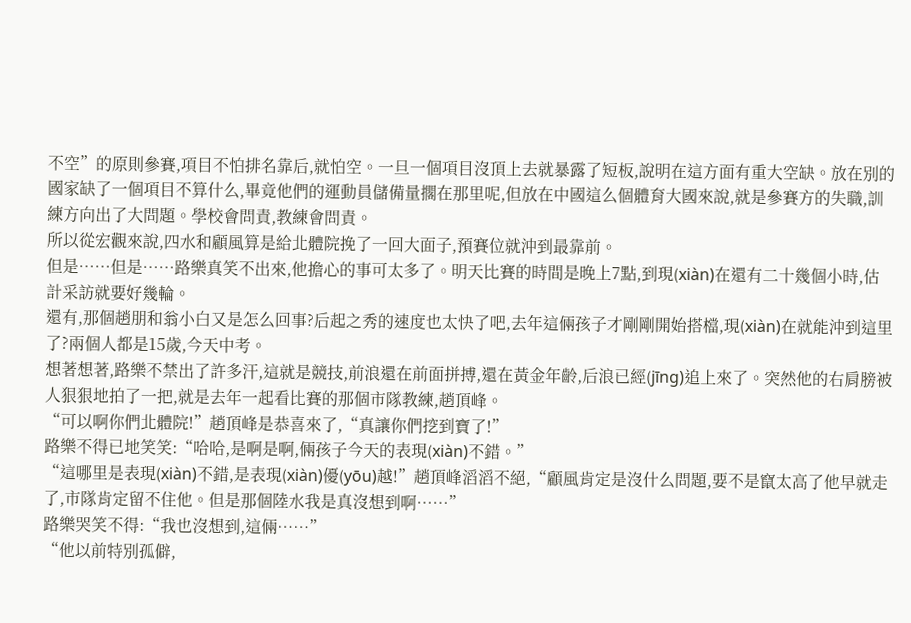不空”的原則參賽,項目不怕排名靠后,就怕空。一旦一個項目沒頂上去就暴露了短板,說明在這方面有重大空缺。放在別的國家缺了一個項目不算什么,畢竟他們的運動員儲備量擱在那里呢,但放在中國這么個體育大國來說,就是參賽方的失職,訓練方向出了大問題。學校會問責,教練會問責。
所以從宏觀來說,四水和顧風算是給北體院挽了一回大面子,預賽位就沖到最靠前。
但是……但是……路樂真笑不出來,他擔心的事可太多了。明天比賽的時間是晚上7點,到現(xiàn)在還有二十幾個小時,估計采訪就要好幾輪。
還有,那個趙朋和翁小白又是怎么回事?后起之秀的速度也太快了吧,去年這倆孩子才剛剛開始搭檔,現(xiàn)在就能沖到這里了?兩個人都是15歲,今天中考。
想著想著,路樂不禁出了許多汗,這就是競技,前浪還在前面拼搏,還在黃金年齡,后浪已經(jīng)追上來了。突然他的右肩膀被人狠狠地拍了一把,就是去年一起看比賽的那個市隊教練,趙頂峰。
“可以啊你們北體院!”趙頂峰是恭喜來了,“真讓你們挖到寶了!”
路樂不得已地笑笑:“哈哈,是啊是啊,倆孩子今天的表現(xiàn)不錯。”
“這哪里是表現(xiàn)不錯,是表現(xiàn)優(yōu)越!”趙頂峰滔滔不絕,“顧風肯定是沒什么問題,要不是竄太高了他早就走了,市隊肯定留不住他。但是那個陸水我是真沒想到啊……”
路樂哭笑不得:“我也沒想到,這倆……”
“他以前特別孤僻,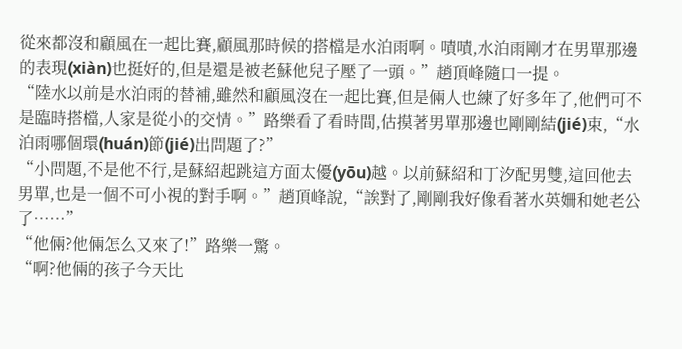從來都沒和顧風在一起比賽,顧風那時候的搭檔是水泊雨啊。嘖嘖,水泊雨剛才在男單那邊的表現(xiàn)也挺好的,但是還是被老蘇他兒子壓了一頭。”趙頂峰隨口一提。
“陸水以前是水泊雨的替補,雖然和顧風沒在一起比賽,但是倆人也練了好多年了,他們可不是臨時搭檔,人家是從小的交情。”路樂看了看時間,估摸著男單那邊也剛剛結(jié)束,“水泊雨哪個環(huán)節(jié)出問題了?”
“小問題,不是他不行,是蘇紹起跳這方面太優(yōu)越。以前蘇紹和丁汐配男雙,這回他去男單,也是一個不可小視的對手啊。”趙頂峰說,“誒對了,剛剛我好像看著水英姍和她老公了……”
“他倆?他倆怎么又來了!”路樂一驚。
“啊?他倆的孩子今天比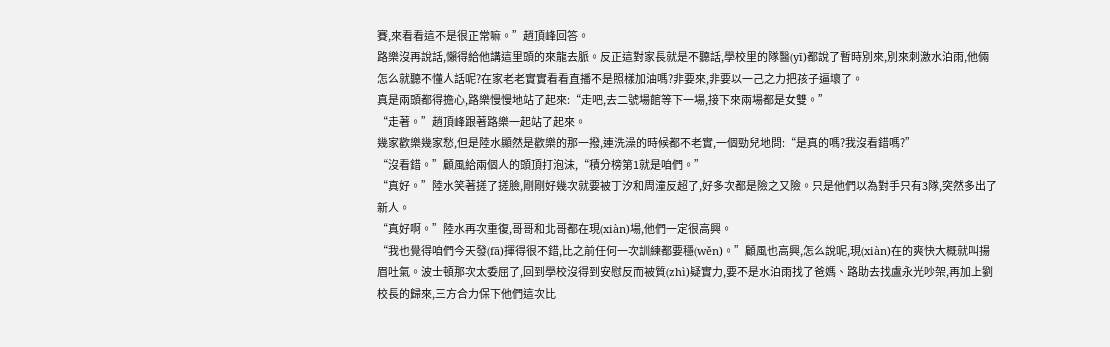賽,來看看這不是很正常嘛。”趙頂峰回答。
路樂沒再說話,懶得給他講這里頭的來龍去脈。反正這對家長就是不聽話,學校里的隊醫(yī)都說了暫時別來,別來刺激水泊雨,他倆怎么就聽不懂人話呢?在家老老實實看看直播不是照樣加油嗎?非要來,非要以一己之力把孩子逼壞了。
真是兩頭都得擔心,路樂慢慢地站了起來:“走吧,去二號場館等下一場,接下來兩場都是女雙。”
“走著。”趙頂峰跟著路樂一起站了起來。
幾家歡樂幾家愁,但是陸水顯然是歡樂的那一撥,連洗澡的時候都不老實,一個勁兒地問:“是真的嗎?我沒看錯嗎?”
“沒看錯。”顧風給兩個人的頭頂打泡沫,“積分榜第1就是咱們。”
“真好。”陸水笑著搓了搓臉,剛剛好幾次就要被丁汐和周潼反超了,好多次都是險之又險。只是他們以為對手只有3隊,突然多出了新人。
“真好啊。”陸水再次重復,哥哥和北哥都在現(xiàn)場,他們一定很高興。
“我也覺得咱們今天發(fā)揮得很不錯,比之前任何一次訓練都要穩(wěn)。”顧風也高興,怎么說呢,現(xiàn)在的爽快大概就叫揚眉吐氣。波士頓那次太委屈了,回到學校沒得到安慰反而被質(zhì)疑實力,要不是水泊雨找了爸媽、路助去找盧永光吵架,再加上劉校長的歸來,三方合力保下他們這次比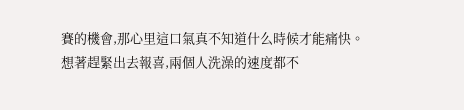賽的機會,那心里這口氣真不知道什么時候才能痛快。
想著趕緊出去報喜,兩個人洗澡的速度都不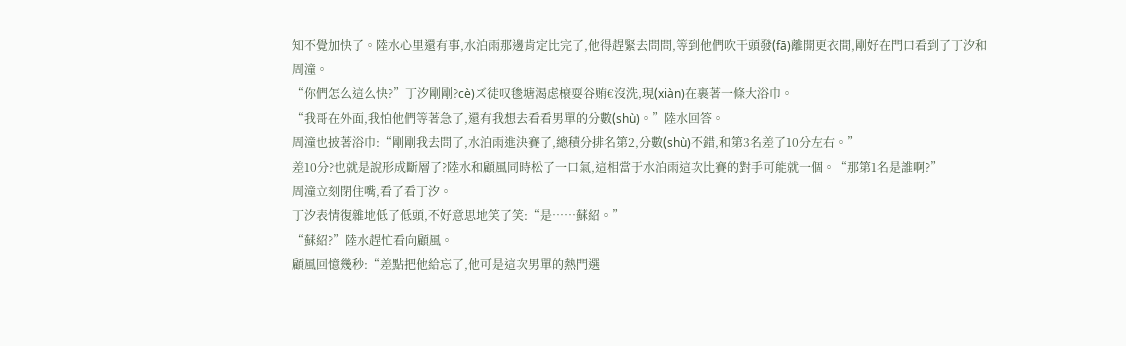知不覺加快了。陸水心里還有事,水泊雨那邊肯定比完了,他得趕緊去問問,等到他們吹干頭發(fā)離開更衣間,剛好在門口看到了丁汐和周潼。
“你們怎么這么快?”丁汐剛剛?cè)ズ徒叹毶塘渴虑榱耍谷贿€沒洗,現(xiàn)在裹著一條大浴巾。
“我哥在外面,我怕他們等著急了,還有我想去看看男單的分數(shù)。”陸水回答。
周潼也披著浴巾:“剛剛我去問了,水泊雨進決賽了,總積分排名第2,分數(shù)不錯,和第3名差了10分左右。”
差10分?也就是說形成斷層了?陸水和顧風同時松了一口氣,這相當于水泊雨這次比賽的對手可能就一個。“那第1名是誰啊?”
周潼立刻閉住嘴,看了看丁汐。
丁汐表情復雜地低了低頭,不好意思地笑了笑:“是……蘇紹。”
“蘇紹?”陸水趕忙看向顧風。
顧風回憶幾秒:“差點把他給忘了,他可是這次男單的熱門選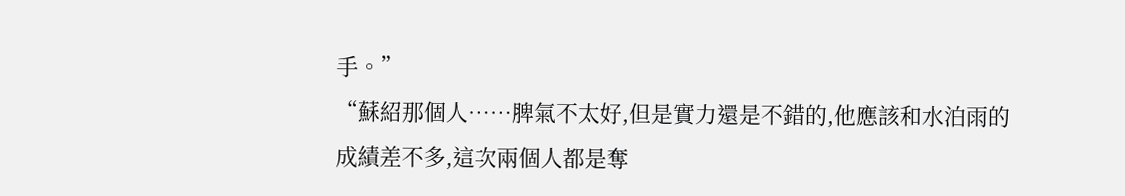手。”
“蘇紹那個人……脾氣不太好,但是實力還是不錯的,他應該和水泊雨的成績差不多,這次兩個人都是奪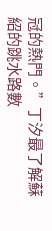冠的熱門。”丁汐最了解蘇紹的跳水路數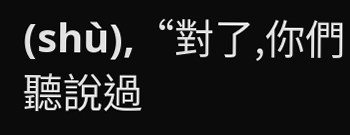(shù),“對了,你們聽說過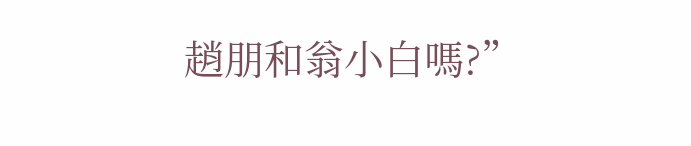趙朋和翁小白嗎?”